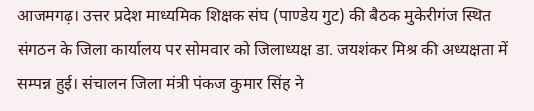आजमगढ़। उत्तर प्रदेश माध्यमिक शिक्षक संघ (पाण्डेय गुट) की बैठक मुकेरीगंज स्थित संगठन के जिला कार्यालय पर सोमवार को जिलाध्यक्ष डा. जयशंकर मिश्र की अध्यक्षता में सम्पन्न हुई। संचालन जिला मंत्री पंकज कुमार सिंह ने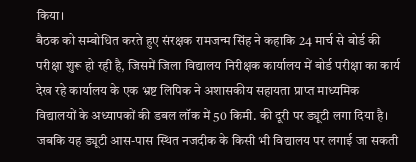किया।
बैठक को सम्बोधित करते हुए संरक्षक रामजन्म सिंह ने कहाकि 24 मार्च से बोर्ड की परीक्षा शुरू हो रही है, जिसमें जिला विद्यालय निरीक्षक कार्यालय में बोर्ड परीक्षा का कार्य देख रहे कार्यालय के एक भ्रष्ट लिपिक ने अशासकीय सहायता प्राप्त माध्यमिक विद्यालयों के अध्यापकों की डबल लॉक में 50 किमी. की दूरी पर ड्यूटी लगा दिया है। जबकि यह ड्यूटी आस-पास स्थित नजदीक के किसी भी विद्यालय पर लगाई जा सकती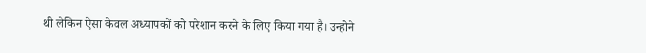थी लेकिन ऐसा केवल अध्यापकों को परेशान करने के लिए किया गया है। उन्होने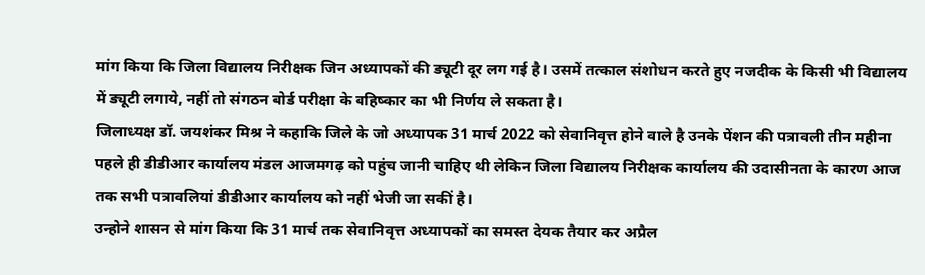मांग किया कि जिला विद्यालय निरीक्षक जिन अध्यापकों की ड्यूटी दूर लग गई है। उसमें तत्काल संशोधन करते हुए नजदीक के किसी भी विद्यालय में ड्यूटी लगाये, नहीं तो संगठन बोर्ड परीक्षा के बहिष्कार का भी निर्णय ले सकता है।
जिलाध्यक्ष डॉ. जयशंकर मिश्र ने कहाकि जिले के जो अध्यापक 31 मार्च 2022 को सेवानिवृत्त होने वाले है उनके पेंशन की पत्रावली तीन महीना पहले ही डीडीआर कार्यालय मंडल आजमगढ़ को पहुंच जानी चाहिए थी लेकिन जिला विद्यालय निरीक्षक कार्यालय की उदासीनता के कारण आज तक सभी पत्रावलियां डीडीआर कार्यालय को नहीं भेजी जा सकीं है।
उन्होने शासन से मांग किया कि 31 मार्च तक सेवानिवृत्त अध्यापकों का समस्त देयक तैयार कर अप्रैल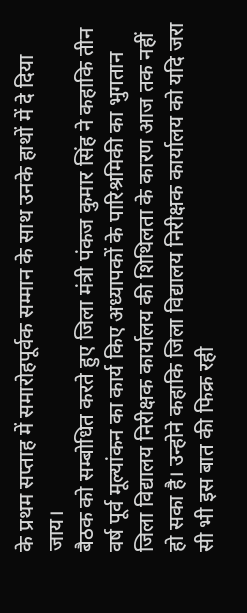के प्रथम सप्ताह में समारोहपूर्वक सम्मान के साथ उनके हाथों में दे दिया जाय।
बैठक को सम्बोधित करते हुए जिला मंत्री पंकज कुमार सिंह ने कहाकि तीन वर्ष पूर्व मूल्यांकन का कार्य किए अध्यापकों के पारिश्रमिकी का भुगतान जिला विद्यालय निरीक्षक कार्यालय की शिथिलता के कारण आज तक नहीं हो सका है। उन्होने कहाकि जिला विद्यालय निरीक्षक कार्यालय को यदि जरा सी भी इस बात की फिक्र रही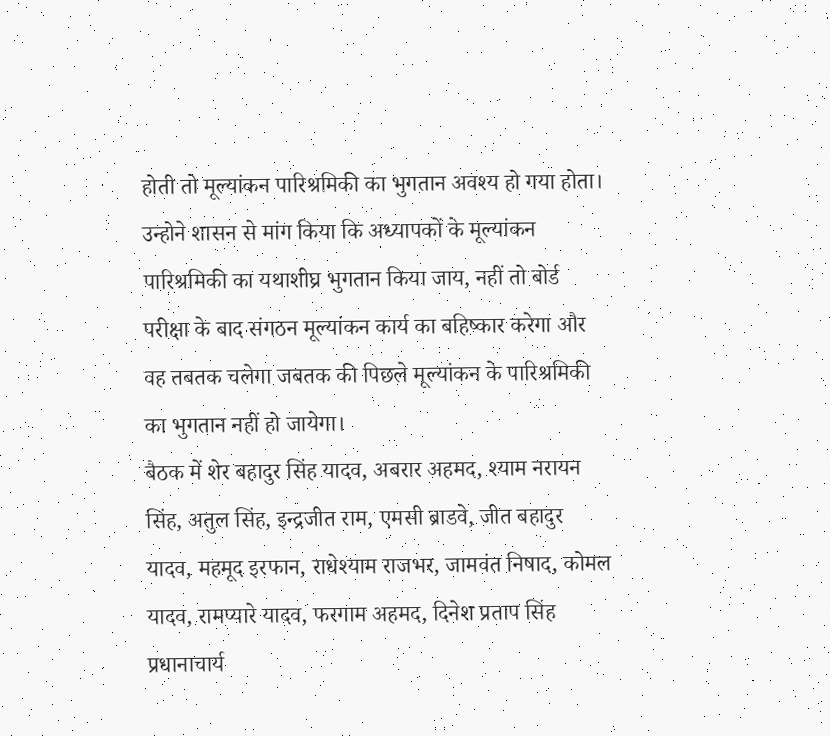होती तो मूल्यांकन पारिश्रमिकी का भुगतान अवश्य हो गया होता।
उन्होने शासन से मांग किया कि अध्यापकों के मूल्यांकन पारिश्रमिकी का यथाशीघ्र भुगतान किया जाय, नहीं तो बोर्ड परीक्षा के बाद संगठन मूल्यांकन कार्य का बहिष्कार करेगा और वह तबतक चलेगा जबतक की पिछले मूल्यांकन के पारिश्रमिकी का भुगतान नहीं हो जायेगा।
बैठक में शेर बहादुर सिंह यादव, अबरार अहमद, श्याम नरायन सिंह, अतुल सिंह, इन्द्रजीत राम, एमसी ब्राडवे, जीत बहादुर यादव, महमूद इरफान, राधेश्याम राजभर, जामवंत निषाद, कोमल यादव, रामप्यारे यादव, फरगाम अहमद, दिनेश प्रताप सिंह प्रधानाचार्य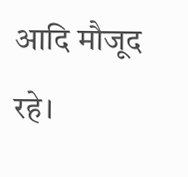आदि मौजूद रहे।